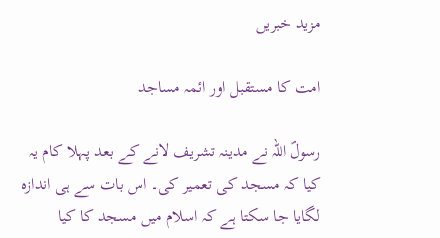مزید خبریں

امت کا مستقبل اور ائمہ مساجد

رسولؐ اللہ نے مدینہ تشریف لانے کے بعد پہلا کام یہ کیا کہ مسجد کی تعمیر کی۔ اس بات سے ہی اندازہ لگایا جا سکتا ہے کہ اسلام میں مسجد کا کیا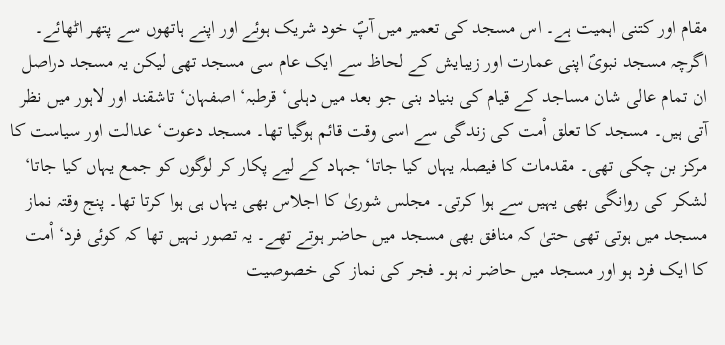مقام اور کتنی اہمیت ہے۔ اس مسجد کی تعمیر میں آپؐ خود شریک ہوئے اور اپنے ہاتھوں سے پتھر اٹھائے۔ اگرچہ مسجد نبویؐ اپنی عمارت اور زیبایش کے لحاظ سے ایک عام سی مسجد تھی لیکن یہ مسجد دراصل ان تمام عالی شان مساجد کے قیام کی بنیاد بنی جو بعد میں دہلی‘ قرطبہ‘ اصفہان‘ تاشقند اور لاہور میں نظر آتی ہیں۔ مسجد کا تعلق اْمت کی زندگی سے اسی وقت قائم ہوگیا تھا۔ مسجد دعوت‘ عدالت اور سیاست کا مرکز بن چکی تھی۔ مقدمات کا فیصلہ یہاں کیا جاتا‘ جہاد کے لیے پکار کر لوگوں کو جمع یہاں کیا جاتا‘ لشکر کی روانگی بھی یہیں سے ہوا کرتی۔ مجلس شوریٰ کا اجلاس بھی یہاں ہی ہوا کرتا تھا۔ پنج وقتہ نماز مسجد میں ہوتی تھی حتیٰ کہ منافق بھی مسجد میں حاضر ہوتے تھے۔ یہ تصور نہیں تھا کہ کوئی فرد‘ اْمت کا ایک فرد ہو اور مسجد میں حاضر نہ ہو۔ فجر کی نماز کی خصوصیت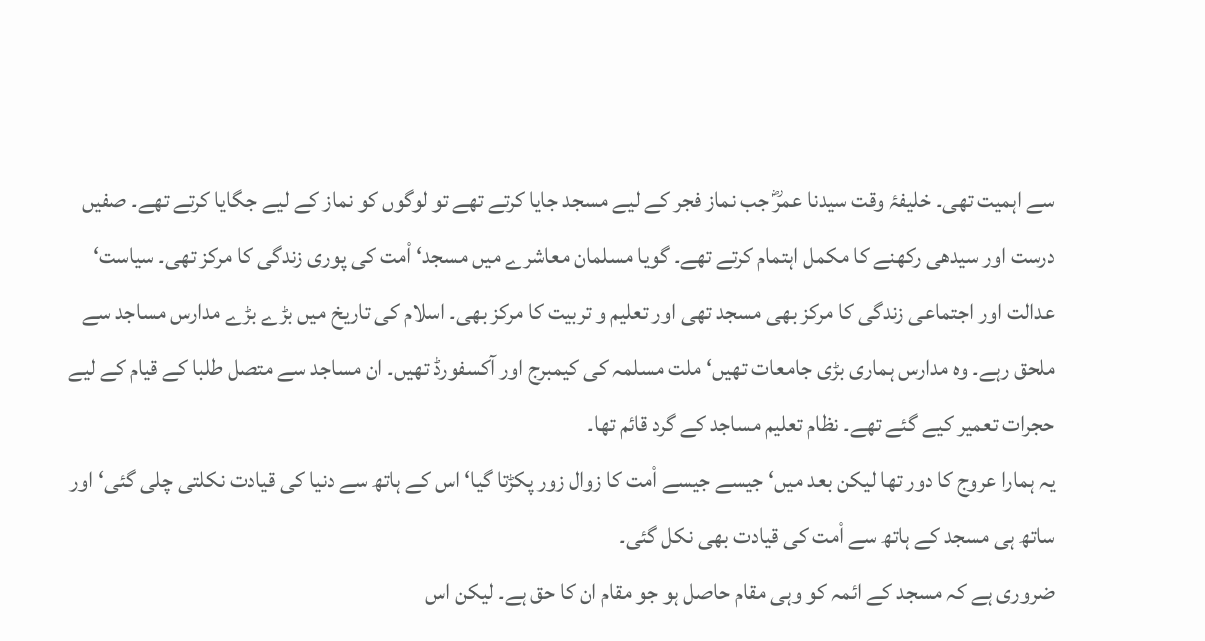سے اہمیت تھی۔ خلیفۂ وقت سیدنا عمرؓ جب نماز فجر کے لیے مسجد جایا کرتے تھے تو لوگوں کو نماز کے لیے جگایا کرتے تھے۔ صفیں درست اور سیدھی رکھنے کا مکمل اہتمام کرتے تھے۔ گویا مسلمان معاشرے میں مسجد‘ اْمت کی پوری زندگی کا مرکز تھی۔ سیاست‘ عدالت اور اجتماعی زندگی کا مرکز بھی مسجد تھی اور تعلیم و تربیت کا مرکز بھی۔ اسلام کی تاریخ میں بڑے بڑے مدارس مساجد سے ملحق رہے۔ وہ مدارس ہماری بڑی جامعات تھیں‘ ملت مسلمہ کی کیمبرج اور آکسفورڈ تھیں۔ ان مساجد سے متصل طلبا کے قیام کے لیے حجرات تعمیر کیے گئے تھے۔ نظام تعلیم مساجد کے گرد قائم تھا۔
یہ ہمارا عروج کا دور تھا لیکن بعد میں‘ جیسے جیسے اْمت کا زوال زور پکڑتا گیا‘ اس کے ہاتھ سے دنیا کی قیادت نکلتی چلی گئی‘ اور ساتھ ہی مسجد کے ہاتھ سے اْمت کی قیادت بھی نکل گئی۔
ضروری ہے کہ مسجد کے ائمہ کو وہی مقام حاصل ہو جو مقام ان کا حق ہے۔ لیکن اس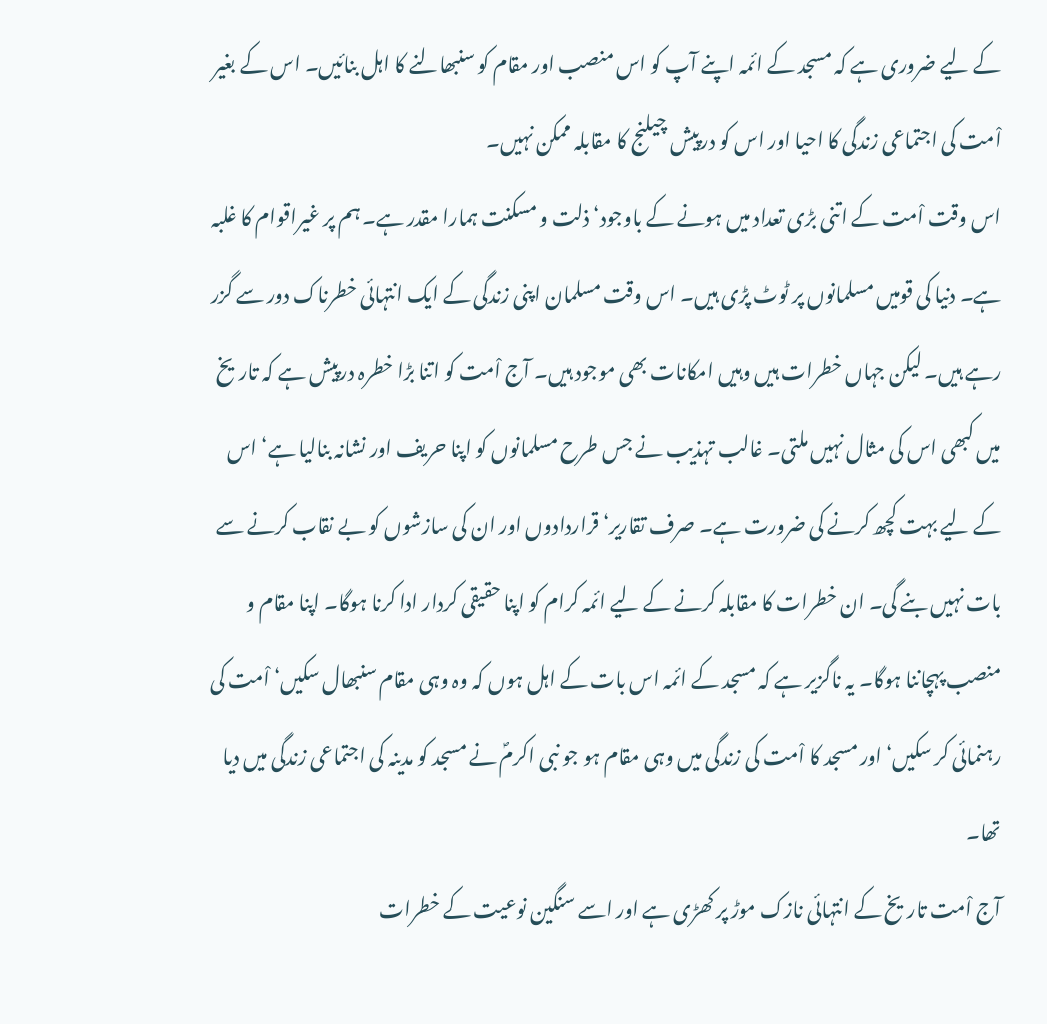کے لیے ضروری ہے کہ مسجد کے ائمہ اپنے آپ کو اس منصب اور مقام کو سنبھالنے کا اہل بنائیں۔ اس کے بغیر اْمت کی اجتماعی زندگی کا احیا اور اس کو درپیش چیلنج کا مقابلہ ممکن نہیں۔
اس وقت اْمت کے اتنی بڑی تعداد میں ہونے کے باوجود‘ ذلت و مسکنت ہمارا مقدر ہے۔ ہم پر غیراقوام کا غلبہ ہے۔ دنیا کی قومیں مسلمانوں پر ٹوٹ پڑی ہیں۔ اس وقت مسلمان اپنی زندگی کے ایک انتہائی خطرناک دور سے گزر رہے ہیں۔ لیکن جہاں خطرات ہیں وہیں امکانات بھی موجود ہیں۔ آج اْمت کو اتنا بڑا خطرہ درپیش ہے کہ تاریخ میں کبھی اس کی مثال نہیں ملتی۔ غالب تہذیب نے جس طرح مسلمانوں کو اپنا حریف اور نشانہ بنالیا ہے‘ اس کے لیے بہت کچھ کرنے کی ضرورت ہے۔ صرف تقاریر‘ قراردادوں اور ان کی سازشوں کو بے نقاب کرنے سے بات نہیں بنے گی۔ ان خطرات کا مقابلہ کرنے کے لیے ائمہ کرام کو اپنا حقیقی کردار ادا کرنا ہوگا۔ اپنا مقام و منصب پہچاننا ہوگا۔ یہ ناگزیر ہے کہ مسجد کے ائمہ اس بات کے اہل ہوں کہ وہ وہی مقام سنبھال سکیں‘ اْمت کی رہنمائی کر سکیں‘ اور مسجد کا اْمت کی زندگی میں وہی مقام ہو جو نبی اکرمؐ نے مسجد کو مدینہ کی اجتماعی زندگی میں دیا تھا۔
آج اْمت تاریخ کے انتہائی نازک موڑ پر کھڑی ہے اور اسے سنگین نوعیت کے خطرات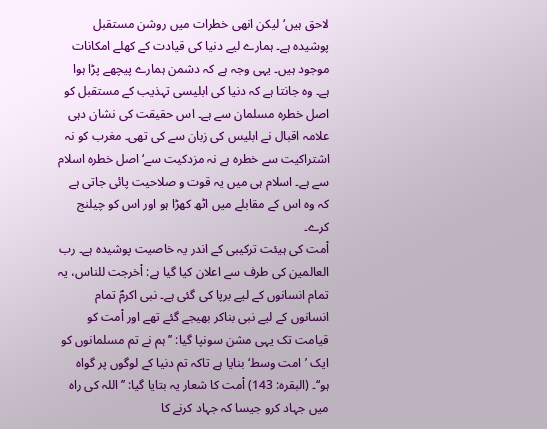لاحق ہیں‘ لیکن انھی خطرات میں روشن مستقبل پوشیدہ ہے۔ ہمارے لیے دنیا کی قیادت کے کھلے امکانات موجود ہیں۔ یہی وجہ ہے کہ دشمن ہمارے پیچھے پڑا ہوا ہے۔ وہ جانتا ہے کہ دنیا کی ابلیسی تہذیب کے مستقبل کو اصل خطرہ مسلمان سے ہے۔ اس حقیقت کی نشان دہی علامہ اقبال نے ابلیس کی زبان سے کی تھی۔ مغرب کو نہ اشتراکیت سے خطرہ ہے نہ مزدکیت سے‘ اصل خطرہ اسلام سے ہے۔ اسلام ہی میں یہ قوت و صلاحیت پائی جاتی ہے کہ وہ اس کے مقابلے میں اٹھ کھڑا ہو اور اس کو چیلنج کرے۔
اْمت کی ہیئت ترکیبی کے اندر یہ خاصیت پوشیدہ ہے۔ رب العالمین کی طرف سے اعلان کیا گیا ہے: اْخرجت للناس، یہ تمام انسانوں کے لیے برپا کی گئی ہے۔ نبی اکرمؐ تمام انسانوں کے لیے نبی بناکر بھیجے گئے تھے اور اْمت کو قیامت تک یہی مشن سونپا گیا: ’’ہم نے تم مسلمانوں کو ایک ’امت وسط‘ بنایا ہے تاکہ تم دنیا کے لوگوں پر گواہ ہو‘‘۔ (البقرہ: 143) اْمت کا شعار یہ بتایا گیا: ’’اللہ کی راہ میں جہاد کرو جیسا کہ جہاد کرنے کا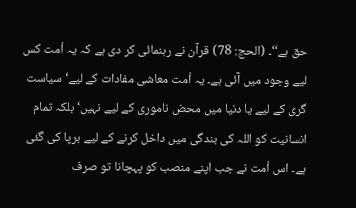حق ہے‘‘۔ (الحج: 78) قرآن نے رہنمائی کر دی ہے کہ یہ اْمت کس لیے وجود میں آئی ہے۔ یہ اْمت معاشی مفادات کے لیے‘ سیاست گری کے لیے یا دنیا میں محض ناموری کے لیے نہیں‘ بلکہ تمام انسانیت کو اللہ کی بندگی میں داخل کرنے کے لیے برپا کی گئی ہے۔ اس اْمت نے جب اپنے منصب کو پہچانا تو صرف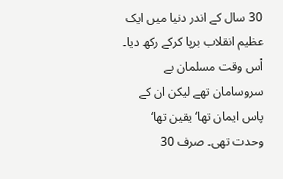30 سال کے اندر دنیا میں ایک عظیم انقلاب برپا کرکے رکھ دیا۔
اْس وقت مسلمان بے سروسامان تھے لیکن ان کے پاس ایمان تھا‘ یقین تھا‘ وحدت تھی۔ صرف 30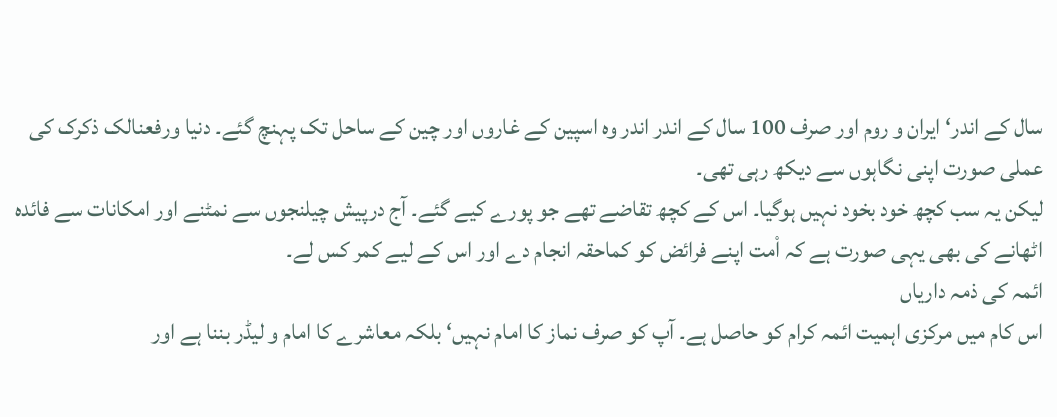سال کے اندر‘ ایران و روم اور صرف 100 سال کے اندر اندر وہ اسپین کے غاروں اور چین کے ساحل تک پہنچ گئے۔ دنیا ورفعنالک ذکرک کی عملی صورت اپنی نگاہوں سے دیکھ رہی تھی۔
لیکن یہ سب کچھ خود بخود نہیں ہوگیا۔ اس کے کچھ تقاضے تھے جو پورے کیے گئے۔ آج درپیش چیلنجوں سے نمٹنے اور امکانات سے فائدہ اٹھانے کی بھی یہی صورت ہے کہ اْمت اپنے فرائض کو کماحقہ انجام دے اور اس کے لیے کمر کس لے۔
ائمہ کی ذمہ داریاں
اس کام میں مرکزی اہمیت ائمہ کرام کو حاصل ہے۔ آپ کو صرف نماز کا امام نہیں‘ بلکہ معاشرے کا امام و لیڈر بننا ہے اور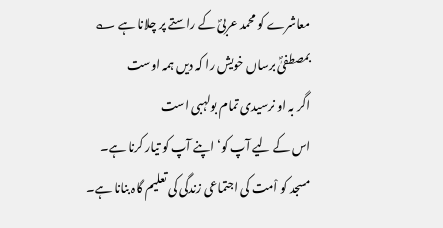معاشرے کو محمد عربیؐ کے راستے پر چلانا ہے ؎
بمصطفیٰؐ برساں خویش را کہ دیں ہمہ اوست
اگر بہ او نرسیدی تمام بولہبی است
اس کے لیے آپ کو‘ اپنے آپ کو تیار کرنا ہے۔ مسجد کو اْمت کی اجتماعی زندگی کی تعلیم گاہ بنانا ہے۔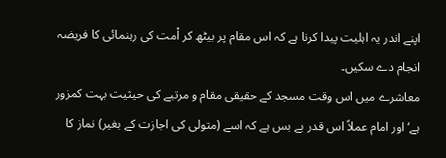اپنے اندر یہ اہلیت پیدا کرنا ہے کہ اس مقام پر بیٹھ کر اْمت کی رہنمائی کا فریضہ انجام دے سکیں۔
معاشرے میں اس وقت مسجد کے حقیقی مقام و مرتبے کی حیثیت بہت کمزور ہے‘ اور امام عملاً اس قدر بے بس ہے کہ اسے (متولی کی اجازت کے بغیر) نماز کا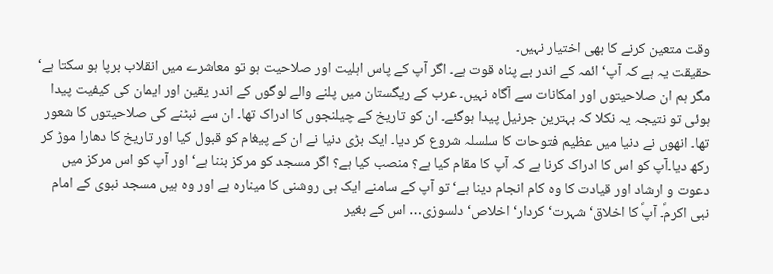وقت متعین کرنے کا بھی اختیار نہیں۔
حقیقت یہ ہے کہ آپ‘ ائمہ کے اندر بے پناہ قوت ہے۔ اگر آپ کے پاس اہلیت اور صلاحیت ہو تو معاشرے میں انقلاب برپا ہو سکتا ہے‘ مگر ہم ان صلاحیتوں اور امکانات سے آگاہ نہیں۔ عرب کے ریگستان میں پلنے والے لوگوں کے اندر یقین اور ایمان کی کیفیت پیدا ہوئی تو نتیجہ یہ نکلا کہ بہترین جرنیل پیدا ہوگئے۔ ان کو تاریخ کے چیلنجوں کا ادراک تھا۔ ان سے نبٹنے کی صلاحیتوں کا شعور تھا۔ انھوں نے دنیا میں عظیم فتوحات کا سلسلہ شروع کر دیا۔ ایک بڑی دنیا نے ان کے پیغام کو قبول کیا اور تاریخ کا دھارا موڑ کر رکھ دیا۔آپ کو اس کا ادراک کرنا ہے کہ آپ کا مقام کیا ہے؟ منصب کیا ہے؟ اگر مسجد کو مرکز بننا ہے‘ اور آپ کو اس مرکز میں دعوت و ارشاد اور قیادت کا وہ کام انجام دینا ہے‘ تو آپ کے سامنے ایک ہی روشنی کا مینارہ ہے اور وہ ہیں مسجد نبوی کے امام نبی اکرمؐ۔ آپؐ کا اخلاق‘ شہرت‘ کردار‘ اخلاص‘ دلسوزی… اس کے بغیر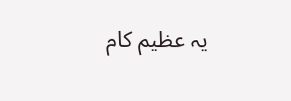یہ عظیم کام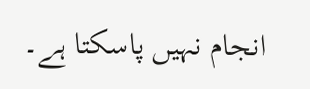انجام نہیں پاسکتا ہے۔